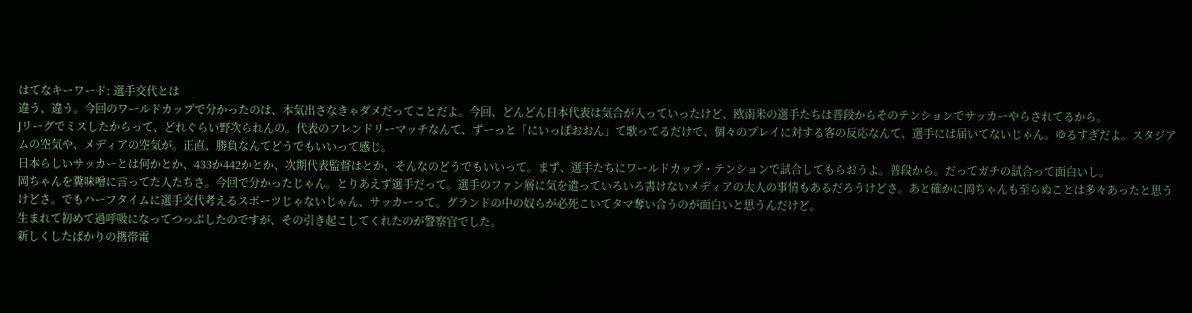はてなキーワード: 選手交代とは
違う、違う。今回のワールドカップで分かったのは、本気出さなきゃダメだってことだよ。今回、どんどん日本代表は気合が入っていったけど、欧南米の選手たちは普段からそのテンションでサッカーやらされてるから。
Jリーグでミスしたからって、どれぐらい野次られんの。代表のフレンドリーマッチなんて、ずーっと「にいっぽおおん」て歌ってるだけで、個々のプレイに対する客の反応なんて、選手には届いてないじゃん。ゆるすぎだよ。スタジアムの空気や、メディアの空気が。正直、勝負なんてどうでもいいって感じ。
日本らしいサッカーとは何かとか、433か442かとか、次期代表監督はとか、そんなのどうでもいいって。まず、選手たちにワールドカップ・テンションで試合してもらおうよ。普段から。だってガチの試合って面白いし。
岡ちゃんを糞味噌に言ってた人たちさ。今回で分かったじゃん。とりあえず選手だって。選手のファン層に気を遣っていろいろ書けないメディアの大人の事情もあるだろうけどさ。あと確かに岡ちゃんも至らぬことは多々あったと思うけどさ。でもハーフタイムに選手交代考えるスポーツじゃないじゃん、サッカーって。グランドの中の奴らが必死こいてタマ奪い合うのが面白いと思うんだけど。
生まれて初めて過呼吸になってつっぷしたのですが、その引き起こしてくれたのが警察官でした。
新しくしたばかりの携帯電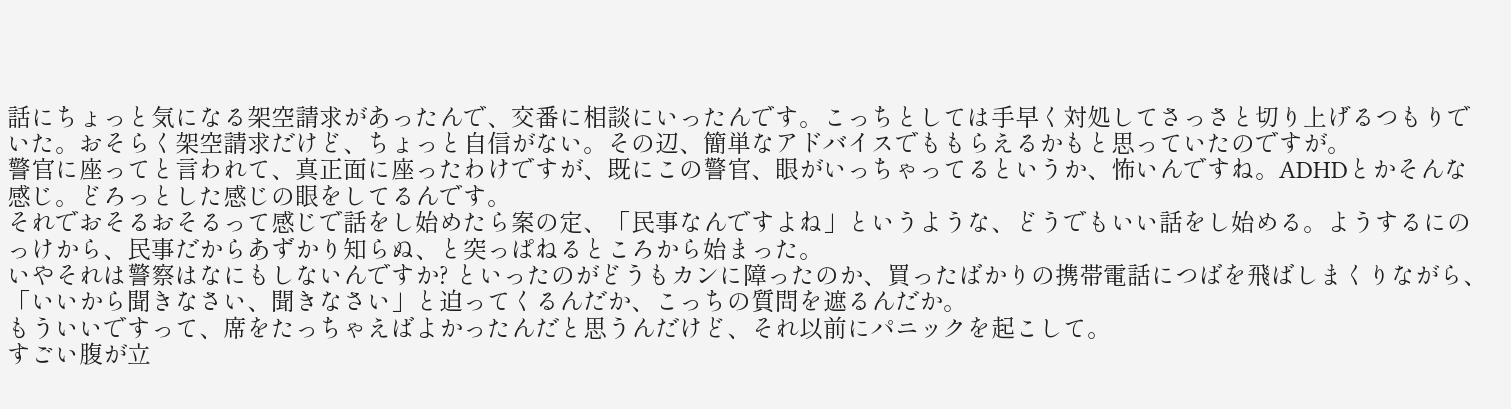話にちょっと気になる架空請求があったんで、交番に相談にいったんです。こっちとしては手早く対処してさっさと切り上げるつもりでいた。おそらく架空請求だけど、ちょっと自信がない。その辺、簡単なアドバイスでももらえるかもと思っていたのですが。
警官に座ってと言われて、真正面に座ったわけですが、既にこの警官、眼がいっちゃってるというか、怖いんですね。ADHDとかそんな感じ。どろっとした感じの眼をしてるんです。
それでおそるおそるって感じで話をし始めたら案の定、「民事なんですよね」というような、どうでもいい話をし始める。ようするにのっけから、民事だからあずかり知らぬ、と突っぱねるところから始まった。
いやそれは警察はなにもしないんですか? といったのがどうもカンに障ったのか、買ったばかりの携帯電話につばを飛ばしまくりながら、「いいから聞きなさい、聞きなさい」と迫ってくるんだか、こっちの質問を遮るんだか。
もういいですって、席をたっちゃえばよかったんだと思うんだけど、それ以前にパニックを起こして。
すごい腹が立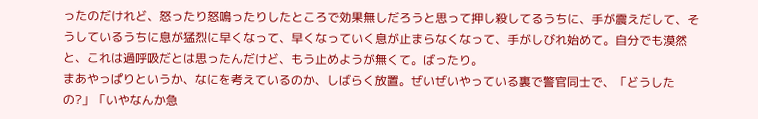ったのだけれど、怒ったり怒鳴ったりしたところで効果無しだろうと思って押し殺してるうちに、手が震えだして、そうしているうちに息が猛烈に早くなって、早くなっていく息が止まらなくなって、手がしびれ始めて。自分でも漠然と、これは過呼吸だとは思ったんだけど、もう止めようが無くて。ばったり。
まあやっぱりというか、なにを考えているのか、しばらく放置。ぜいぜいやっている裏で警官同士で、「どうしたの?」「いやなんか急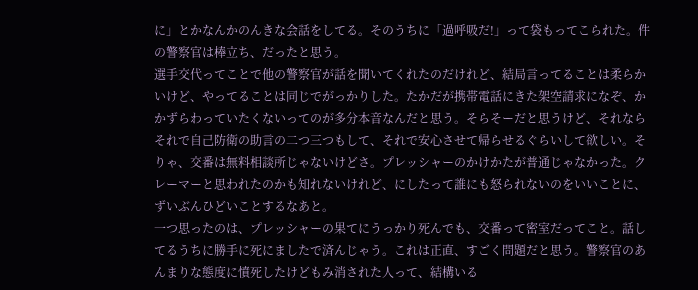に」とかなんかのんきな会話をしてる。そのうちに「過呼吸だ!」って袋もってこられた。件の警察官は棒立ち、だったと思う。
選手交代ってことで他の警察官が話を聞いてくれたのだけれど、結局言ってることは柔らかいけど、やってることは同じでがっかりした。たかだが携帯電話にきた架空請求になぞ、かかずらわっていたくないってのが多分本音なんだと思う。そらそーだと思うけど、それならそれで自己防衛の助言の二つ三つもして、それで安心させて帰らせるぐらいして欲しい。そりゃ、交番は無料相談所じゃないけどさ。プレッシャーのかけかたが普通じゃなかった。クレーマーと思われたのかも知れないけれど、にしたって誰にも怒られないのをいいことに、ずいぶんひどいことするなあと。
一つ思ったのは、プレッシャーの果てにうっかり死んでも、交番って密室だってこと。話してるうちに勝手に死にましたで済んじゃう。これは正直、すごく問題だと思う。警察官のあんまりな態度に憤死したけどもみ消された人って、結構いる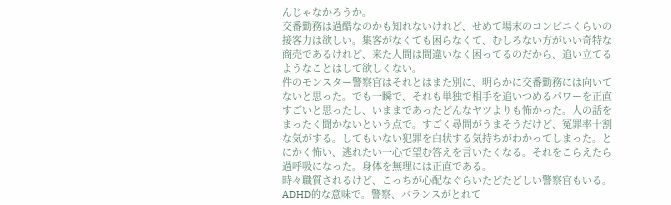んじゃなかろうか。
交番勤務は過酷なのかも知れないけれど、せめて場末のコンビニくらいの接客力は欲しい。集客がなくても困らなくて、むしろない方がいい奇特な商売であるけれど、来た人間は間違いなく困ってるのだから、追い立てるようなことはして欲しくない。
件のモンスター警察官はそれとはまた別に、明らかに交番勤務には向いてないと思った。でも一瞬で、それも単独で相手を追いつめるパワーを正直すごいと思ったし、いままであったどんなヤツよりも怖かった。人の話をまったく聞かないという点で。すごく尋問がうまそうだけど、冤罪率十割な気がする。してもいない犯罪を白状する気持ちがわかってしまった。とにかく怖い、逃れたい一心で望む答えを言いたくなる。それをこらえたら過呼吸になった。身体を無理には正直である。
時々職質されるけど、こっちが心配なぐらいたどたどしい警察官もいる。ADHD的な意味で。警察、バランスがとれて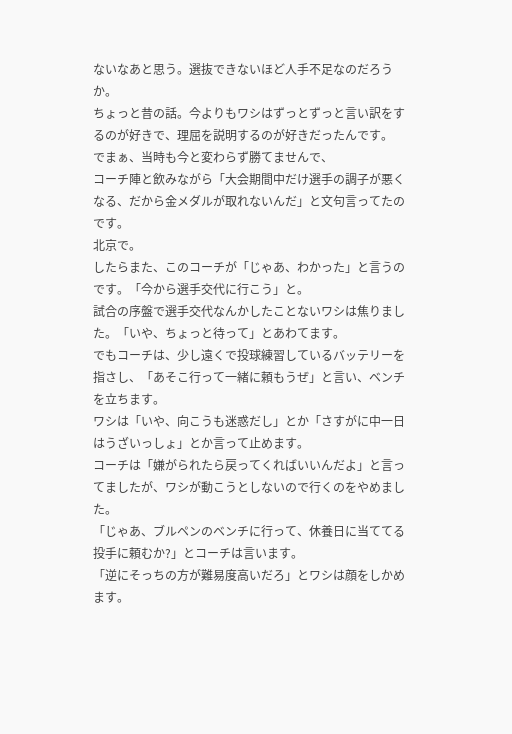ないなあと思う。選抜できないほど人手不足なのだろうか。
ちょっと昔の話。今よりもワシはずっとずっと言い訳をするのが好きで、理屈を説明するのが好きだったんです。
でまぁ、当時も今と変わらず勝てませんで、
コーチ陣と飲みながら「大会期間中だけ選手の調子が悪くなる、だから金メダルが取れないんだ」と文句言ってたのです。
北京で。
したらまた、このコーチが「じゃあ、わかった」と言うのです。「今から選手交代に行こう」と。
試合の序盤で選手交代なんかしたことないワシは焦りました。「いや、ちょっと待って」とあわてます。
でもコーチは、少し遠くで投球練習しているバッテリーを指さし、「あそこ行って一緒に頼もうぜ」と言い、ベンチを立ちます。
ワシは「いや、向こうも迷惑だし」とか「さすがに中一日はうざいっしょ」とか言って止めます。
コーチは「嫌がられたら戻ってくればいいんだよ」と言ってましたが、ワシが動こうとしないので行くのをやめました。
「じゃあ、ブルペンのベンチに行って、休養日に当ててる投手に頼むか?」とコーチは言います。
「逆にそっちの方が難易度高いだろ」とワシは顔をしかめます。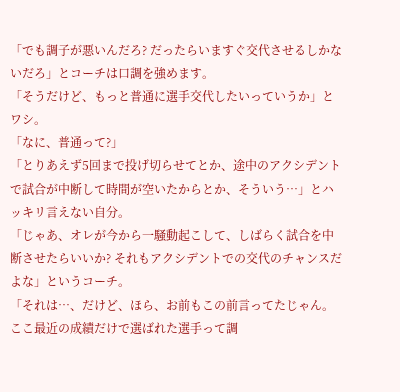「でも調子が悪いんだろ? だったらいますぐ交代させるしかないだろ」とコーチは口調を強めます。
「そうだけど、もっと普通に選手交代したいっていうか」とワシ。
「なに、普通って?」
「とりあえず5回まで投げ切らせてとか、途中のアクシデントで試合が中断して時間が空いたからとか、そういう…」とハッキリ言えない自分。
「じゃあ、オレが今から一騒動起こして、しばらく試合を中断させたらいいか? それもアクシデントでの交代のチャンスだよな」というコーチ。
「それは…、だけど、ほら、お前もこの前言ってたじゃん。ここ最近の成績だけで選ばれた選手って調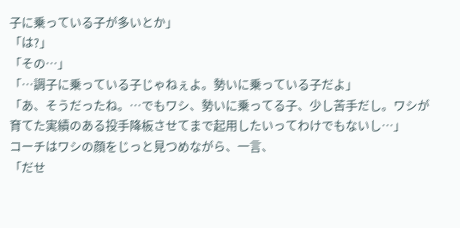子に乗っている子が多いとか」
「は?」
「その…」
「…調子に乗っている子じゃねぇよ。勢いに乗っている子だよ」
「あ、そうだったね。…でもワシ、勢いに乗ってる子、少し苦手だし。ワシが育てた実績のある投手降板させてまで起用したいってわけでもないし…」
コーチはワシの顔をじっと見つめながら、一言、
「だせ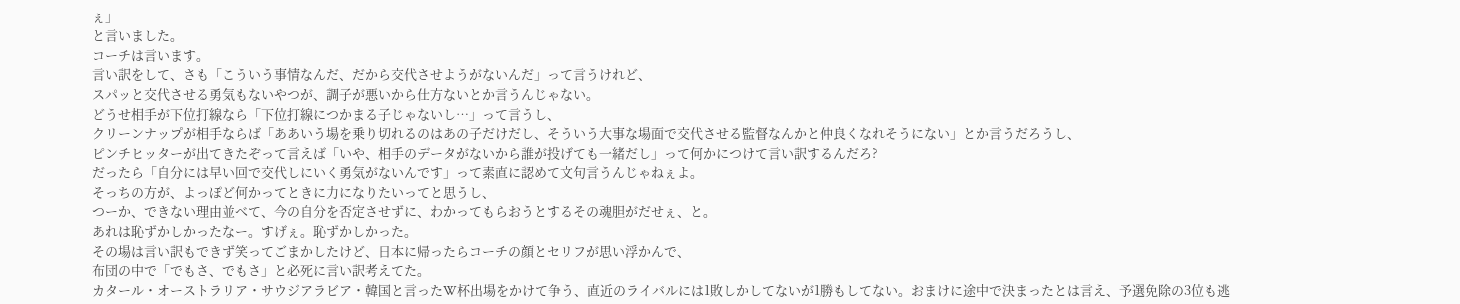ぇ」
と言いました。
コーチは言います。
言い訳をして、さも「こういう事情なんだ、だから交代させようがないんだ」って言うけれど、
スパッと交代させる勇気もないやつが、調子が悪いから仕方ないとか言うんじゃない。
どうせ相手が下位打線なら「下位打線につかまる子じゃないし…」って言うし、
クリーンナップが相手ならば「ああいう場を乗り切れるのはあの子だけだし、そういう大事な場面で交代させる監督なんかと仲良くなれそうにない」とか言うだろうし、
ピンチヒッターが出てきたぞって言えば「いや、相手のデータがないから誰が投げても一緒だし」って何かにつけて言い訳するんだろ?
だったら「自分には早い回で交代しにいく勇気がないんです」って素直に認めて文句言うんじゃねぇよ。
そっちの方が、よっぽど何かってときに力になりたいってと思うし、
つーか、できない理由並べて、今の自分を否定させずに、わかってもらおうとするその魂胆がだせぇ、と。
あれは恥ずかしかったなー。すげぇ。恥ずかしかった。
その場は言い訳もできず笑ってごまかしたけど、日本に帰ったらコーチの顔とセリフが思い浮かんで、
布団の中で「でもさ、でもさ」と必死に言い訳考えてた。
カタール・オーストラリア・サウジアラビア・韓国と言ったW杯出場をかけて争う、直近のライバルには1敗しかしてないが1勝もしてない。おまけに途中で決まったとは言え、予選免除の3位も逃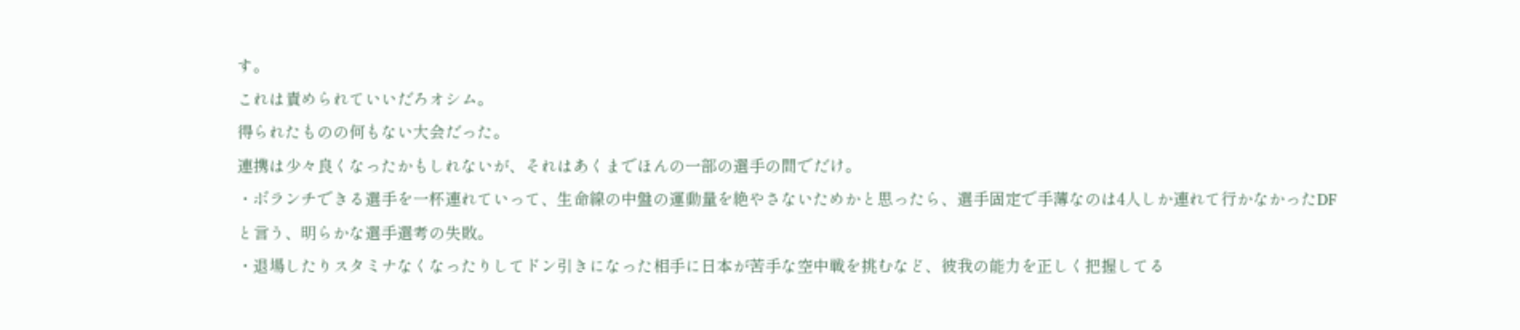す。
これは責められていいだろオシム。
得られたものの何もない大会だった。
連携は少々良くなったかもしれないが、それはあくまでほんの一部の選手の間でだけ。
・ボランチできる選手を一杯連れていって、生命線の中盤の運動量を絶やさないためかと思ったら、選手固定で手薄なのは4人しか連れて行かなかったDFと言う、明らかな選手選考の失敗。
・退場したりスタミナなくなったりしてドン引きになった相手に日本が苦手な空中戦を挑むなど、彼我の能力を正しく把握してる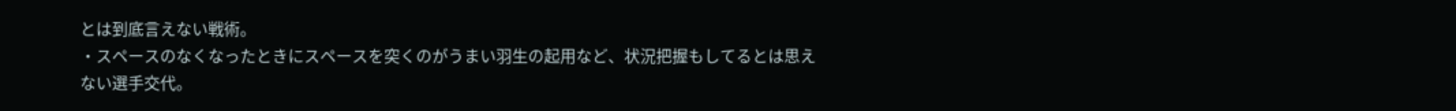とは到底言えない戦術。
・スペースのなくなったときにスペースを突くのがうまい羽生の起用など、状況把握もしてるとは思えない選手交代。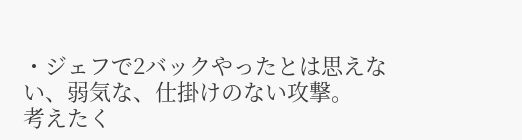・ジェフで2バックやったとは思えない、弱気な、仕掛けのない攻撃。
考えたく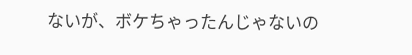ないが、ボケちゃったんじゃないの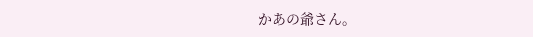かあの爺さん。